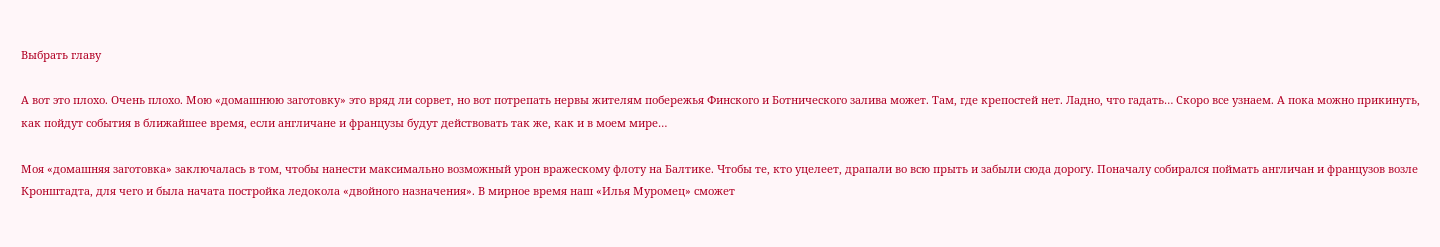Выбрать главу

А вот это плохо. Очень плохо. Мою «домашнюю заготовку» это вряд ли сорвет, но вот потрепать нервы жителям побережья Финского и Ботнического залива может. Там, где крепостей нет. Ладно, что гадать… Скоро все узнаем. А пока можно прикинуть, как пойдут события в ближайшее время, если англичане и французы будут действовать так же, как и в моем мире…

Моя «домашняя заготовка» заключалась в том, чтобы нанести максимально возможный урон вражескому флоту на Балтике. Чтобы те, кто уцелеет, драпали во всю прыть и забыли сюда дорогу. Поначалу собирался поймать англичан и французов возле Кронштадта, для чего и была начата постройка ледокола «двойного назначения». В мирное время наш «Илья Муромец» сможет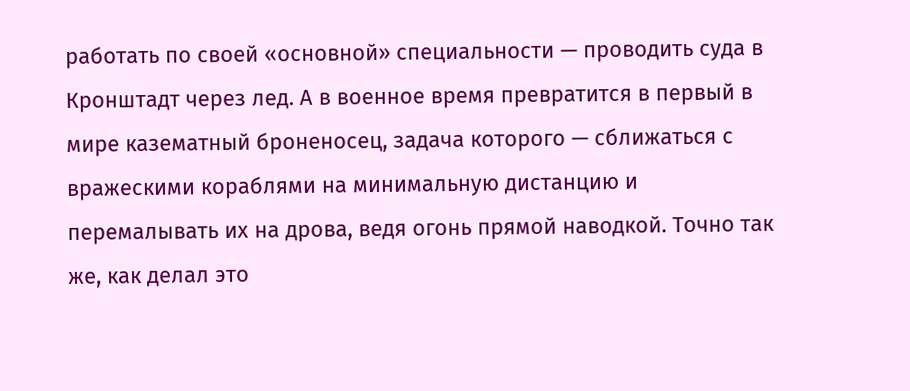работать по своей «основной» специальности — проводить суда в Кронштадт через лед. А в военное время превратится в первый в мире казематный броненосец, задача которого — сближаться с вражескими кораблями на минимальную дистанцию и перемалывать их на дрова, ведя огонь прямой наводкой. Точно так же, как делал это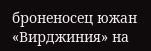броненосец южан «Вирджиния» на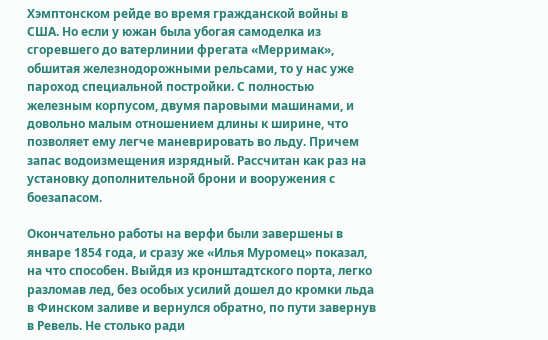Хэмптонском рейде во время гражданской войны в США. Но если у южан была убогая самоделка из сгоревшего до ватерлинии фрегата «Мерримак», обшитая железнодорожными рельсами, то у нас уже пароход специальной постройки. С полностью железным корпусом, двумя паровыми машинами, и довольно малым отношением длины к ширине, что позволяет ему легче маневрировать во льду. Причем запас водоизмещения изрядный. Рассчитан как раз на установку дополнительной брони и вооружения с боезапасом.

Окончательно работы на верфи были завершены в январе 1854 года, и сразу же «Илья Муромец» показал, на что способен. Выйдя из кронштадтского порта, легко разломав лед, без особых усилий дошел до кромки льда в Финском заливе и вернулся обратно, по пути завернув в Ревель. Не столько ради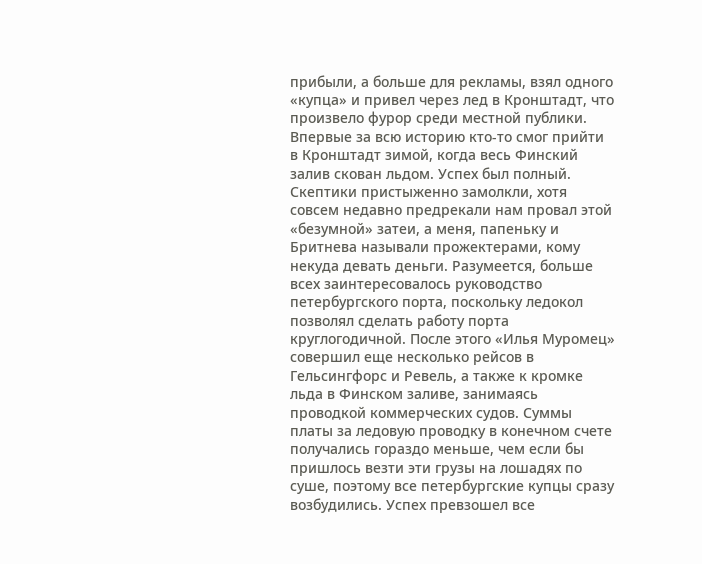прибыли, а больше для рекламы, взял одного «купца» и привел через лед в Кронштадт, что произвело фурор среди местной публики. Впервые за всю историю кто-то смог прийти в Кронштадт зимой, когда весь Финский залив скован льдом. Успех был полный. Скептики пристыженно замолкли, хотя совсем недавно предрекали нам провал этой «безумной» затеи, а меня, папеньку и Бритнева называли прожектерами, кому некуда девать деньги. Разумеется, больше всех заинтересовалось руководство петербургского порта, поскольку ледокол позволял сделать работу порта круглогодичной. После этого «Илья Муромец» совершил еще несколько рейсов в Гельсингфорс и Ревель, а также к кромке льда в Финском заливе, занимаясь проводкой коммерческих судов. Суммы платы за ледовую проводку в конечном счете получались гораздо меньше, чем если бы пришлось везти эти грузы на лошадях по суше, поэтому все петербургские купцы сразу возбудились. Успех превзошел все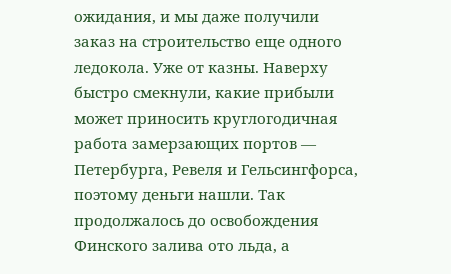ожидания, и мы даже получили заказ на строительство еще одного ледокола. Уже от казны. Наверху быстро смекнули, какие прибыли может приносить круглогодичная работа замерзающих портов — Петербурга, Ревеля и Гельсингфорса, поэтому деньги нашли. Так продолжалось до освобождения Финского залива ото льда, а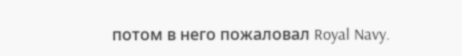потом в него пожаловал Royal Navy.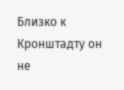Близко к Кронштадту он не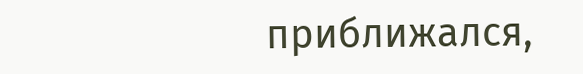приближался,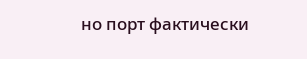но порт фактически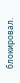блокировал.